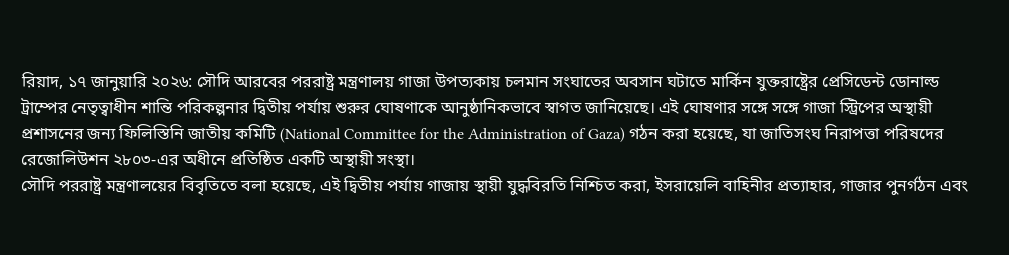রিয়াদ, ১৭ জানুয়ারি ২০২৬: সৌদি আরবের পররাষ্ট্র মন্ত্রণালয় গাজা উপত্যকায় চলমান সংঘাতের অবসান ঘটাতে মার্কিন যুক্তরাষ্ট্রের প্রেসিডেন্ট ডোনাল্ড ট্রাম্পের নেতৃত্বাধীন শান্তি পরিকল্পনার দ্বিতীয় পর্যায় শুরুর ঘোষণাকে আনুষ্ঠানিকভাবে স্বাগত জানিয়েছে। এই ঘোষণার সঙ্গে সঙ্গে গাজা স্ট্রিপের অস্থায়ী প্রশাসনের জন্য ফিলিস্তিনি জাতীয় কমিটি (National Committee for the Administration of Gaza) গঠন করা হয়েছে, যা জাতিসংঘ নিরাপত্তা পরিষদের রেজোলিউশন ২৮০৩-এর অধীনে প্রতিষ্ঠিত একটি অস্থায়ী সংস্থা।
সৌদি পররাষ্ট্র মন্ত্রণালয়ের বিবৃতিতে বলা হয়েছে, এই দ্বিতীয় পর্যায় গাজায় স্থায়ী যুদ্ধবিরতি নিশ্চিত করা, ইসরায়েলি বাহিনীর প্রত্যাহার, গাজার পুনর্গঠন এবং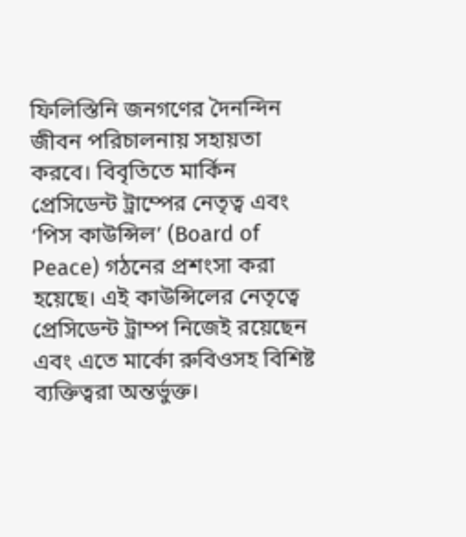ফিলিস্তিনি জনগণের দৈনন্দিন জীবন পরিচালনায় সহায়তা করবে। বিবৃতিতে মার্কিন প্রেসিডেন্ট ট্রাম্পের নেতৃত্ব এবং ‘পিস কাউন্সিল’ (Board of Peace) গঠনের প্রশংসা করা হয়েছে। এই কাউন্সিলের নেতৃত্বে প্রেসিডেন্ট ট্রাম্প নিজেই রয়েছেন এবং এতে মার্কো রুবিওসহ বিশিষ্ট ব্যক্তিত্বরা অন্তর্ভুক্ত।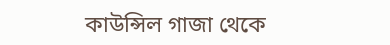কাউন্সিল গাজা থেকে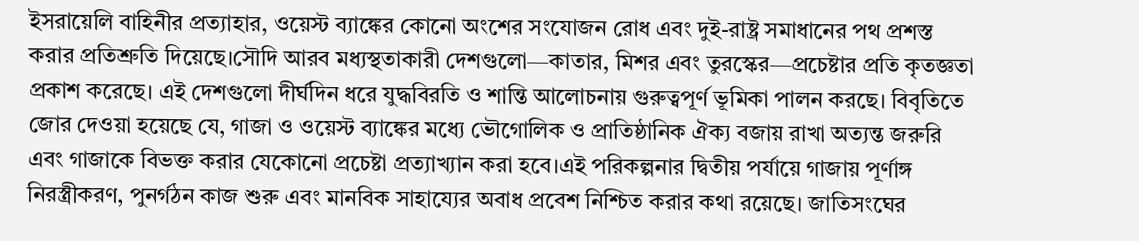ইসরায়েলি বাহিনীর প্রত্যাহার, ওয়েস্ট ব্যাঙ্কের কোনো অংশের সংযোজন রোধ এবং দুই-রাষ্ট্র সমাধানের পথ প্রশস্ত করার প্রতিশ্রুতি দিয়েছে।সৌদি আরব মধ্যস্থতাকারী দেশগুলো—কাতার, মিশর এবং তুরস্কের—প্রচেষ্টার প্রতি কৃতজ্ঞতা প্রকাশ করেছে। এই দেশগুলো দীর্ঘদিন ধরে যুদ্ধবিরতি ও শান্তি আলোচনায় গুরুত্বপূর্ণ ভূমিকা পালন করছে। বিবৃতিতে জোর দেওয়া হয়েছে যে, গাজা ও ওয়েস্ট ব্যাঙ্কের মধ্যে ভৌগোলিক ও প্রাতিষ্ঠানিক ঐক্য বজায় রাখা অত্যন্ত জরুরি এবং গাজাকে বিভক্ত করার যেকোনো প্রচেষ্টা প্রত্যাখ্যান করা হবে।এই পরিকল্পনার দ্বিতীয় পর্যায়ে গাজায় পূর্ণাঙ্গ নিরস্ত্রীকরণ, পুনর্গঠন কাজ শুরু এবং মানবিক সাহায্যের অবাধ প্রবেশ নিশ্চিত করার কথা রয়েছে। জাতিসংঘের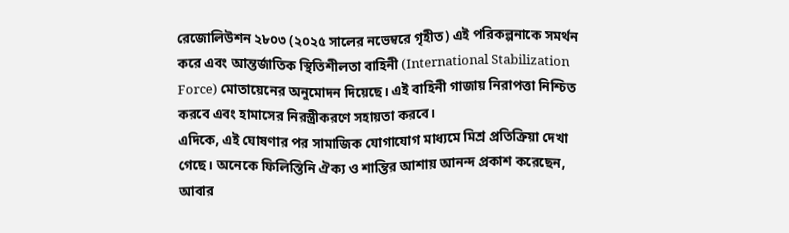রেজোলিউশন ২৮০৩ (২০২৫ সালের নভেম্বরে গৃহীত) এই পরিকল্পনাকে সমর্থন করে এবং আন্তর্জাতিক স্থিতিশীলতা বাহিনী (International Stabilization Force) মোতায়েনের অনুমোদন দিয়েছে। এই বাহিনী গাজায় নিরাপত্তা নিশ্চিত করবে এবং হামাসের নিরস্ত্রীকরণে সহায়তা করবে।
এদিকে, এই ঘোষণার পর সামাজিক যোগাযোগ মাধ্যমে মিশ্র প্রতিক্রিয়া দেখা গেছে। অনেকে ফিলিস্তিনি ঐক্য ও শান্তির আশায় আনন্দ প্রকাশ করেছেন, আবার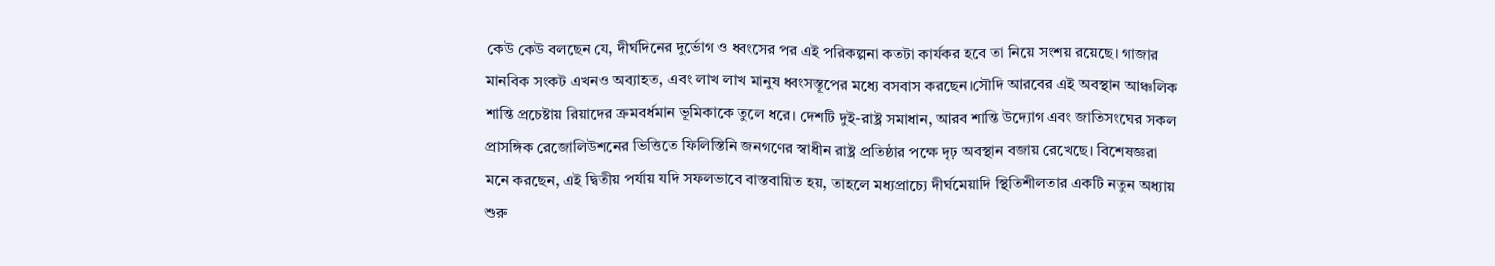কেউ কেউ বলছেন যে, দীর্ঘদিনের দুর্ভোগ ও ধ্বংসের পর এই পরিকল্পনা কতটা কার্যকর হবে তা নিয়ে সংশয় রয়েছে। গাজার মানবিক সংকট এখনও অব্যাহত, এবং লাখ লাখ মানুষ ধ্বংসস্তূপের মধ্যে বসবাস করছেন।সৌদি আরবের এই অবস্থান আঞ্চলিক শান্তি প্রচেষ্টায় রিয়াদের ক্রমবর্ধমান ভূমিকাকে তুলে ধরে। দেশটি দুই-রাষ্ট্র সমাধান, আরব শান্তি উদ্যোগ এবং জাতিসংঘের সকল প্রাসঙ্গিক রেজোলিউশনের ভিত্তিতে ফিলিস্তিনি জনগণের স্বাধীন রাষ্ট্র প্রতিষ্ঠার পক্ষে দৃঢ় অবস্থান বজায় রেখেছে। বিশেষজ্ঞরা মনে করছেন, এই দ্বিতীয় পর্যায় যদি সফলভাবে বাস্তবায়িত হয়, তাহলে মধ্যপ্রাচ্যে দীর্ঘমেয়াদি স্থিতিশীলতার একটি নতুন অধ্যায় শুরু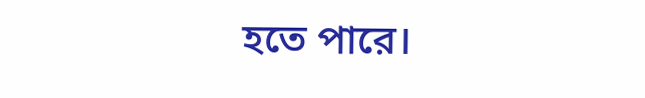হতে পারে।